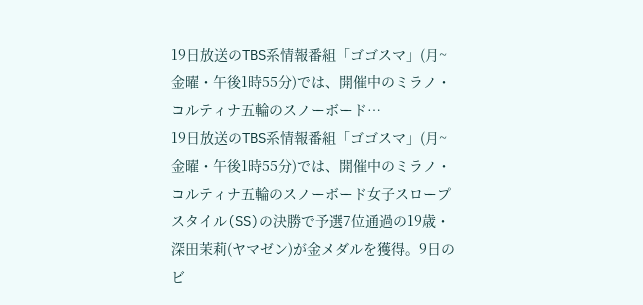19日放送のTBS系情報番組「ゴゴスマ」(月~金曜・午後1時55分)では、開催中のミラノ・コルティナ五輪のスノーボード…
19日放送のTBS系情報番組「ゴゴスマ」(月~金曜・午後1時55分)では、開催中のミラノ・コルティナ五輪のスノーボード女子スロープスタイル(SS)の決勝で予選7位通過の19歳・深田茉莉(ヤマゼン)が金メダルを獲得。9日のビ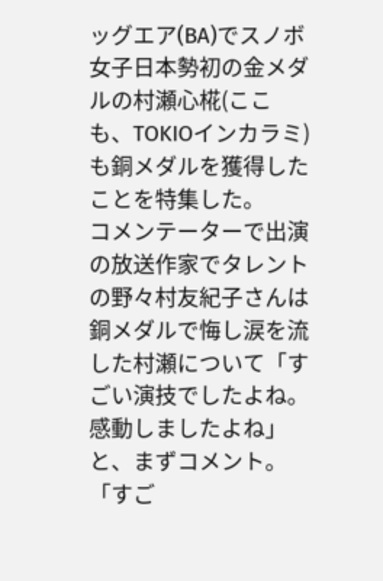ッグエア(BA)でスノボ女子日本勢初の金メダルの村瀬心椛(ここも、TOKIOインカラミ)も銅メダルを獲得したことを特集した。
コメンテーターで出演の放送作家でタレントの野々村友紀子さんは銅メダルで悔し涙を流した村瀬について「すごい演技でしたよね。感動しましたよね」と、まずコメント。
「すご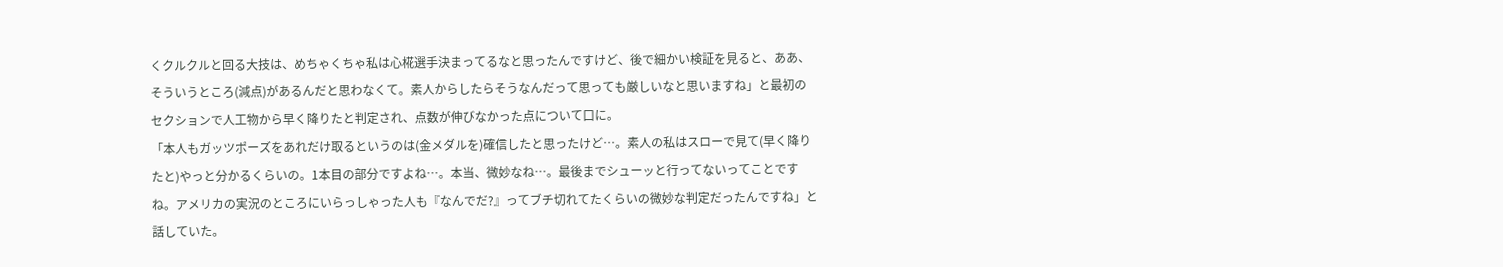くクルクルと回る大技は、めちゃくちゃ私は心椛選手決まってるなと思ったんですけど、後で細かい検証を見ると、ああ、そういうところ(減点)があるんだと思わなくて。素人からしたらそうなんだって思っても厳しいなと思いますね」と最初のセクションで人工物から早く降りたと判定され、点数が伸びなかった点について口に。
「本人もガッツポーズをあれだけ取るというのは(金メダルを)確信したと思ったけど…。素人の私はスローで見て(早く降りたと)やっと分かるくらいの。1本目の部分ですよね…。本当、微妙なね…。最後までシューッと行ってないってことですね。アメリカの実況のところにいらっしゃった人も『なんでだ?』ってブチ切れてたくらいの微妙な判定だったんですね」と話していた。